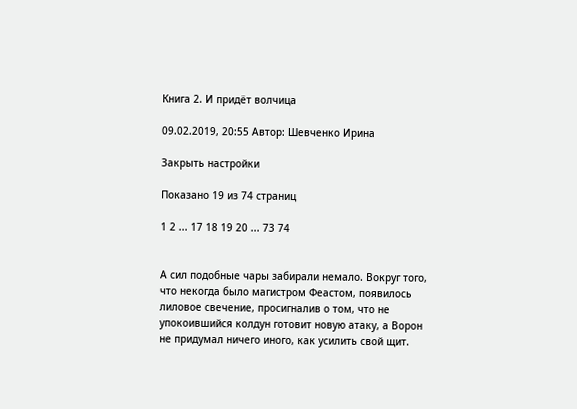Книга 2. И придёт волчица

09.02.2019, 20:55 Автор: Шевченко Ирина

Закрыть настройки

Показано 19 из 74 страниц

1 2 ... 17 18 19 20 ... 73 74


А сил подобные чары забирали немало. Вокруг того, что некогда было магистром Феастом, появилось лиловое свечение, просигналив о том, что не упокоившийся колдун готовит новую атаку, а Ворон не придумал ничего иного, как усилить свой щит.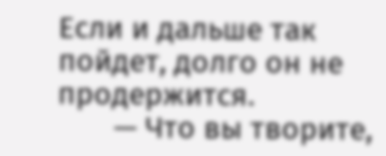Если и дальше так пойдет, долго он не продержится.
       — Что вы творите,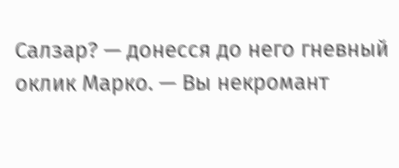Салзар? — донесся до него гневный оклик Марко. — Вы некромант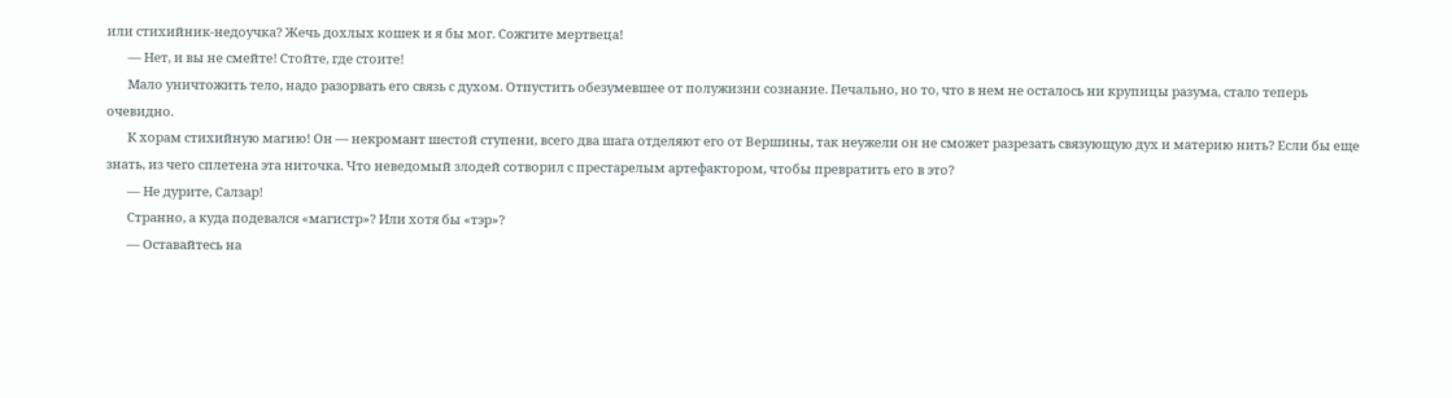или стихийник-недоучка? Жечь дохлых кошек и я бы мог. Сожгите мертвеца!
       — Нет, и вы не смейте! Стойте, где стоите!
       Мало уничтожить тело, надо разорвать его связь с духом. Отпустить обезумевшее от полужизни сознание. Печально, но то, что в нем не осталось ни крупицы разума, стало теперь очевидно.
       К хорам стихийную магию! Он — некромант шестой ступени, всего два шага отделяют его от Вершины, так неужели он не сможет разрезать связующую дух и материю нить? Если бы еще знать, из чего сплетена эта ниточка. Что неведомый злодей сотворил с престарелым артефактором, чтобы превратить его в это?
       — Не дурите, Салзар!
       Странно, а куда подевался «магистр»? Или хотя бы «тэр»?
       — Оставайтесь на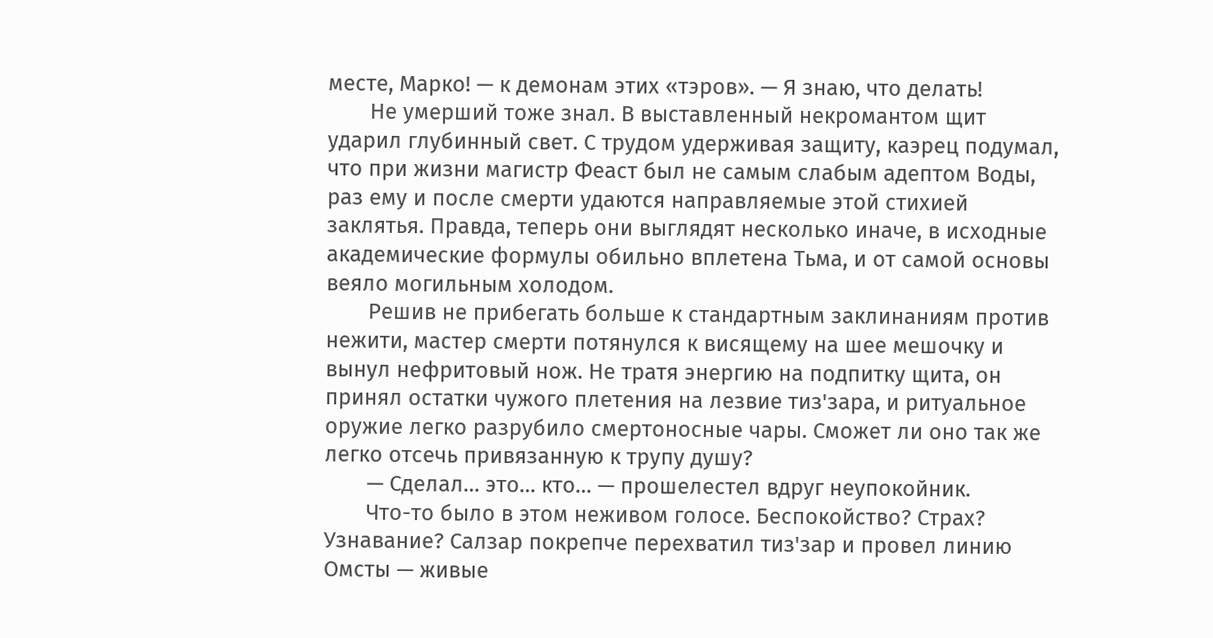месте, Марко! — к демонам этих «тэров». — Я знаю, что делать!
       Не умерший тоже знал. В выставленный некромантом щит ударил глубинный свет. С трудом удерживая защиту, каэрец подумал, что при жизни магистр Феаст был не самым слабым адептом Воды, раз ему и после смерти удаются направляемые этой стихией заклятья. Правда, теперь они выглядят несколько иначе, в исходные академические формулы обильно вплетена Тьма, и от самой основы веяло могильным холодом.
       Решив не прибегать больше к стандартным заклинаниям против нежити, мастер смерти потянулся к висящему на шее мешочку и вынул нефритовый нож. Не тратя энергию на подпитку щита, он принял остатки чужого плетения на лезвие тиз'зара, и ритуальное оружие легко разрубило смертоносные чары. Сможет ли оно так же легко отсечь привязанную к трупу душу?
       — Сделал… это… кто… — прошелестел вдруг неупокойник.
       Что-то было в этом неживом голосе. Беспокойство? Страх? Узнавание? Салзар покрепче перехватил тиз'зар и провел линию Омсты — живые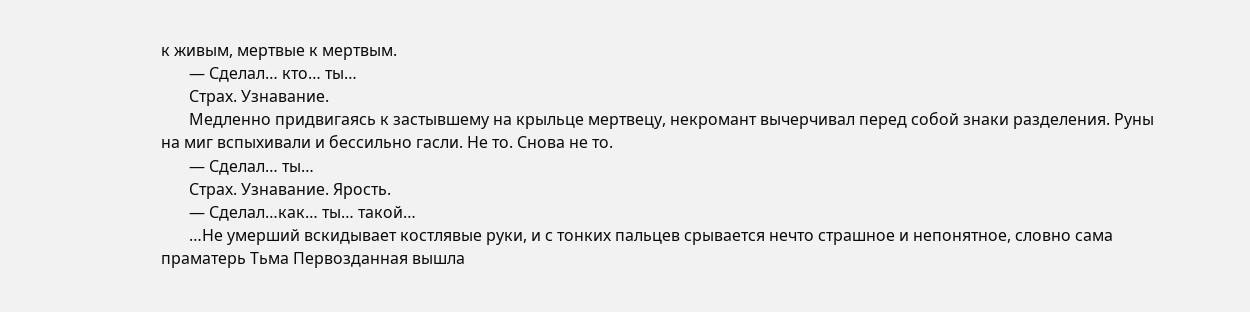к живым, мертвые к мертвым.
       — Сделал… кто… ты…
       Страх. Узнавание.
       Медленно придвигаясь к застывшему на крыльце мертвецу, некромант вычерчивал перед собой знаки разделения. Руны на миг вспыхивали и бессильно гасли. Не то. Снова не то.
       — Сделал… ты…
       Страх. Узнавание. Ярость.
       — Сделал…как… ты… такой…
       …Не умерший вскидывает костлявые руки, и с тонких пальцев срывается нечто страшное и непонятное, словно сама праматерь Тьма Первозданная вышла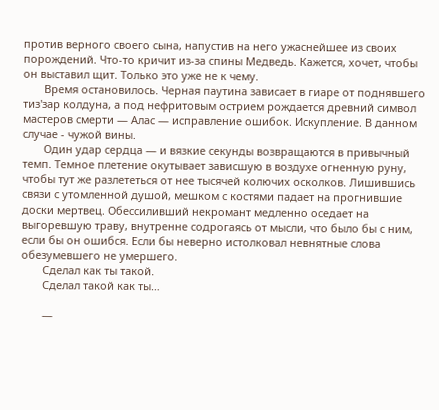против верного своего сына, напустив на него ужаснейшее из своих порождений. Что-то кричит из-за спины Медведь. Кажется, хочет, чтобы он выставил щит. Только это уже не к чему.
       Время остановилось. Черная паутина зависает в гиаре от поднявшего тиз'зар колдуна, а под нефритовым острием рождается древний символ мастеров смерти — Алас — исправление ошибок. Искупление. В данном случае - чужой вины.
       Один удар сердца — и вязкие секунды возвращаются в привычный темп. Темное плетение окутывает зависшую в воздухе огненную руну, чтобы тут же разлететься от нее тысячей колючих осколков. Лишившись связи с утомленной душой, мешком с костями падает на прогнившие доски мертвец. Обессиливший некромант медленно оседает на выгоревшую траву, внутренне содрогаясь от мысли, что было бы с ним, если бы он ошибся. Если бы неверно истолковал невнятные слова обезумевшего не умершего.
       Сделал как ты такой.
       Сделал такой как ты…

       —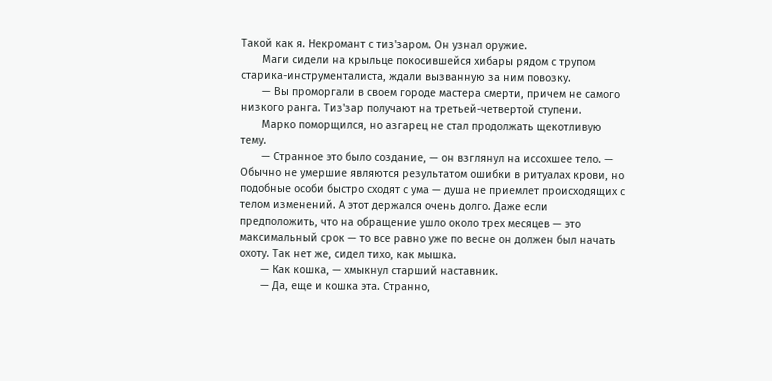Такой как я. Некромант с тиз'заром. Он узнал оружие.
       Маги сидели на крыльце покосившейся хибары рядом с трупом старика-инструменталиста, ждали вызванную за ним повозку.
       — Вы проморгали в своем городе мастера смерти, причем не самого низкого ранга. Тиз'зар получают на третьей-четвертой ступени.
       Марко поморщился, но азгарец не стал продолжать щекотливую тему.
       — Странное это было создание, — он взглянул на иссохшее тело. — Обычно не умершие являются результатом ошибки в ритуалах крови, но подобные особи быстро сходят с ума — душа не приемлет происходящих с телом изменений. А этот держался очень долго. Даже если предположить, что на обращение ушло около трех месяцев — это максимальный срок — то все равно уже по весне он должен был начать охоту. Так нет же, сидел тихо, как мышка.
       — Как кошка, — хмыкнул старший наставник.
       — Да, еще и кошка эта. Странно,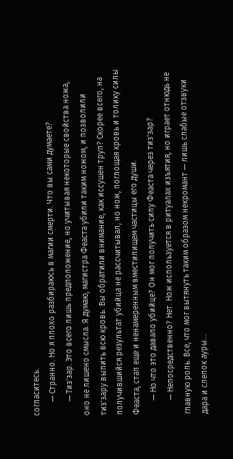согласитесь.
       — Странно. Но я плохо разбираюсь в магии смерти. Что вы сами думаете?
       — Тиз'зар. Это всего лишь предположение, но учитывая некоторые свойства ножа, оно не лишено смысла. Я думаю, магистра Феаста убили таким ножом, и позволили тиз'зару выпить всю кровь. Вы обратили внимание, как иссушен труп? Скорее всего, на получившийся результат убийца не рассчитывал, но нож, поглощая кровь и толику силы Феаста, стал еще и ненамеренным вместилищем частицы его души.
       — Но что это давало убийце? Он мог получить силу Феаста через тиз'зар?
       — Непосредственно? Нет. Нож используется в ритуалах изъятия, но играет отнюдь не главную роль. Все, что мог вытянуть таким образом некромант — лишь слабые отзвуки дара и слепок ауры…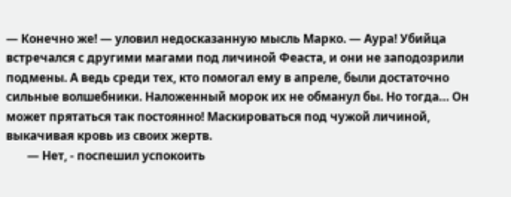— Конечно же! — уловил недосказанную мысль Марко. — Аура! Убийца встречался с другими магами под личиной Феаста, и они не заподозрили подмены. А ведь среди тех, кто помогал ему в апреле, были достаточно сильные волшебники. Наложенный морок их не обманул бы. Но тогда… Он может прятаться так постоянно! Маскироваться под чужой личиной, выкачивая кровь из своих жертв.
       — Нет, - поспешил успокоить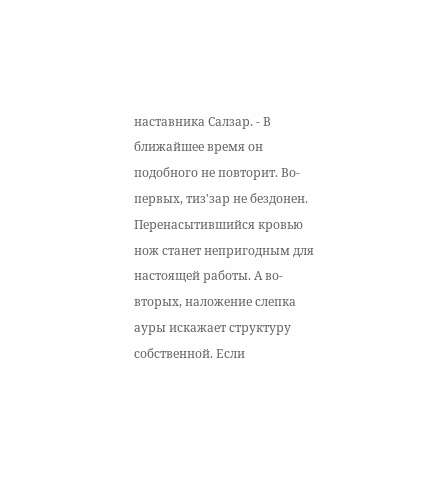наставника Салзар. - В ближайшее время он подобного не повторит. Во-первых, тиз'зар не бездонен. Перенасытившийся кровью нож станет непригодным для настоящей работы. А во-вторых, наложение слепка ауры искажает структуру собственной. Если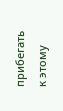прибегать к этому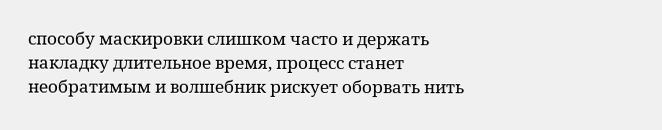способу маскировки слишком часто и держать накладку длительное время, процесс станет необратимым и волшебник рискует оборвать нить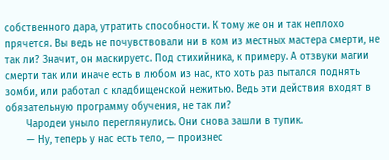собственного дара, утратить способности. К тому же он и так неплохо прячется. Вы ведь не почувствовали ни в ком из местных мастера смерти, не так ли? Значит, он маскируетс. Под стихийника, к примеру. А отзвуки магии смерти так или иначе есть в любом из нас, кто хоть раз пытался поднять зомби, или работал с кладбищенской нежитью. Ведь эти действия входят в обязательную программу обучения, не так ли?
       Чародеи уныло переглянулись. Они снова зашли в тупик.
       — Ну, теперь у нас есть тело, — произнес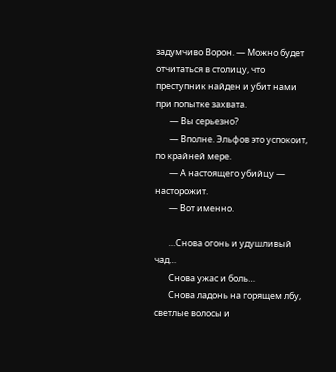задумчиво Ворон. — Можно будет отчитаться в столицу, что преступник найден и убит нами при попытке захвата.
       — Вы серьезно?
       — Вполне. Эльфов это успокоит, по крайней мере.
       — А настоящего убийцу — насторожит.
       — Вот именно.

       …Снова огонь и удушливый чад…
       Снова ужас и боль…
       Снова ладонь на горящем лбу, светлые волосы и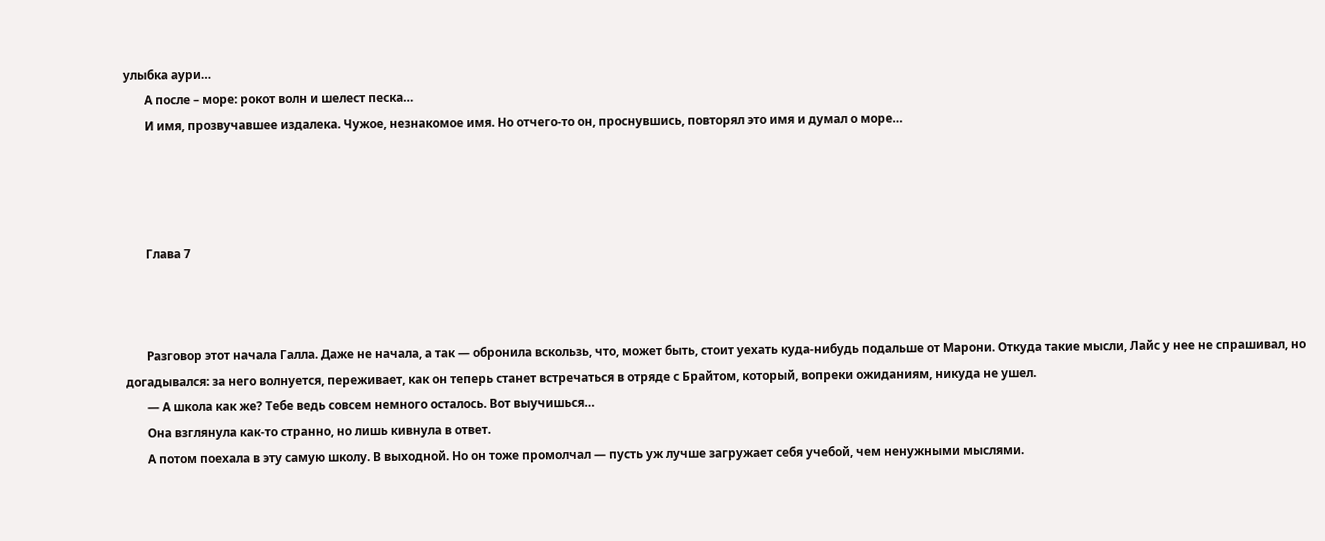улыбка аури…
       А после – море: рокот волн и шелест песка…
       И имя, прозвучавшее издалека. Чужое, незнакомое имя. Но отчего-то он, проснувшись, повторял это имя и думал о море…




       Глава 7



       Разговор этот начала Галла. Даже не начала, а так — обронила вскользь, что, может быть, стоит уехать куда-нибудь подальше от Марони. Откуда такие мысли, Лайс у нее не спрашивал, но догадывался: за него волнуется, переживает, как он теперь станет встречаться в отряде с Брайтом, который, вопреки ожиданиям, никуда не ушел.
       — А школа как же? Тебе ведь совсем немного осталось. Вот выучишься…
       Она взглянула как-то странно, но лишь кивнула в ответ.
       А потом поехала в эту самую школу. В выходной. Но он тоже промолчал — пусть уж лучше загружает себя учебой, чем ненужными мыслями.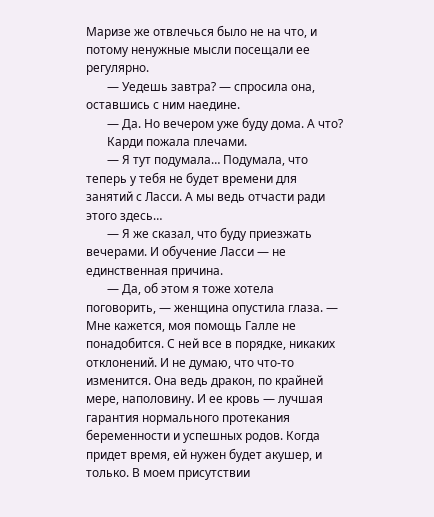Маризе же отвлечься было не на что, и потому ненужные мысли посещали ее регулярно.
       — Уедешь завтра? — спросила она, оставшись с ним наедине.
       — Да. Но вечером уже буду дома. А что?
       Карди пожала плечами.
       — Я тут подумала… Подумала, что теперь у тебя не будет времени для занятий с Ласси. А мы ведь отчасти ради этого здесь…
       — Я же сказал, что буду приезжать вечерами. И обучение Ласси — не единственная причина.
       — Да, об этом я тоже хотела поговорить, — женщина опустила глаза. — Мне кажется, моя помощь Галле не понадобится. С ней все в порядке, никаких отклонений. И не думаю, что что-то изменится. Она ведь дракон, по крайней мере, наполовину. И ее кровь — лучшая гарантия нормального протекания беременности и успешных родов. Когда придет время, ей нужен будет акушер, и только. В моем присутствии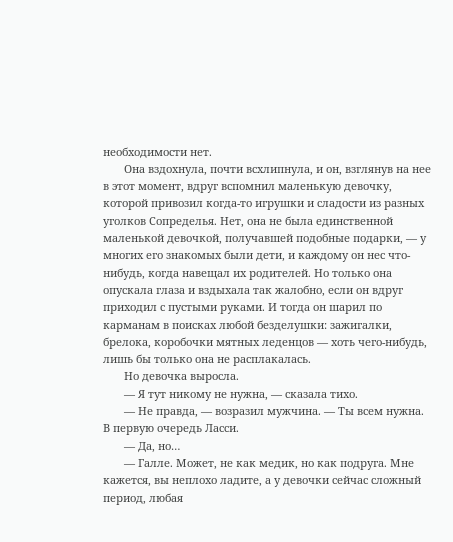необходимости нет.
       Она вздохнула, почти всхлипнула, и он, взглянув на нее в этот момент, вдруг вспомнил маленькую девочку, которой привозил когда-то игрушки и сладости из разных уголков Сопределья. Нет, она не была единственной маленькой девочкой, получавшей подобные подарки, — у многих его знакомых были дети, и каждому он нес что-нибудь, когда навещал их родителей. Но только она опускала глаза и вздыхала так жалобно, если он вдруг приходил с пустыми руками. И тогда он шарил по карманам в поисках любой безделушки: зажигалки, брелока, коробочки мятных леденцов — хоть чего-нибудь, лишь бы только она не расплакалась.
       Но девочка выросла.
       — Я тут никому не нужна, — сказала тихо.
       — Не правда, — возразил мужчина. — Ты всем нужна. В первую очередь Ласси.
       — Да, но…
       — Галле. Может, не как медик, но как подруга. Мне кажется, вы неплохо ладите, а у девочки сейчас сложный период, любая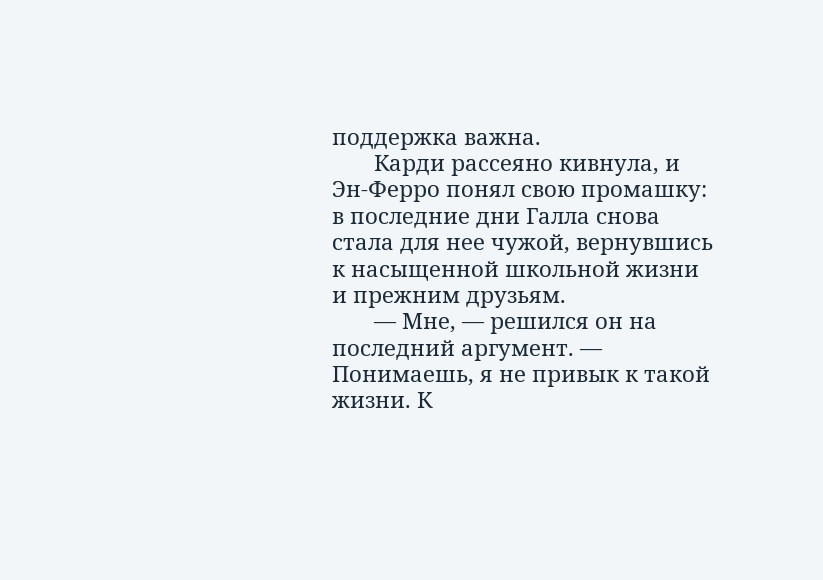поддержка важна.
       Карди рассеяно кивнула, и Эн-Ферро понял свою промашку: в последние дни Галла снова стала для нее чужой, вернувшись к насыщенной школьной жизни и прежним друзьям.
       — Мне, — решился он на последний аргумент. — Понимаешь, я не привык к такой жизни. К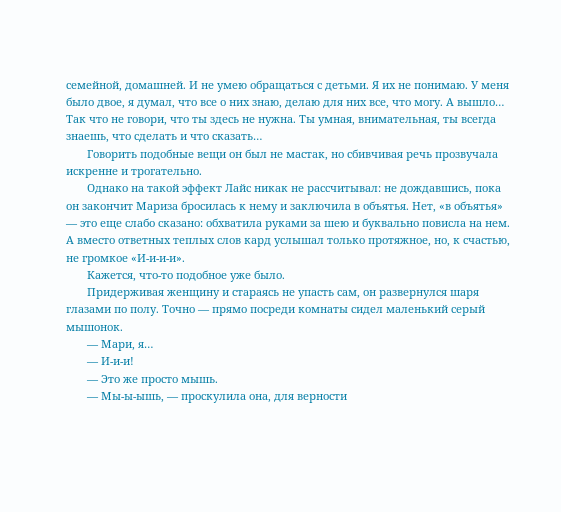семейной, домашней. И не умею обращаться с детьми. Я их не понимаю. У меня было двое, я думал, что все о них знаю, делаю для них все, что могу. А вышло… Так что не говори, что ты здесь не нужна. Ты умная, внимательная, ты всегда знаешь, что сделать и что сказать…
       Говорить подобные вещи он был не мастак, но сбивчивая речь прозвучала искренне и трогательно.
       Однако на такой эффект Лайс никак не рассчитывал: не дождавшись, пока он закончит Мариза бросилась к нему и заключила в объятья. Нет, «в объятья» — это еще слабо сказано: обхватила руками за шею и буквально повисла на нем. А вместо ответных теплых слов кард услышал только протяжное, но, к счастью, не громкое «И-и-и-и».
       Кажется, что-то подобное уже было.
       Придерживая женщину и стараясь не упасть сам, он развернулся шаря глазами по полу. Точно — прямо посреди комнаты сидел маленький серый мышонок.
       — Мари, я…
       — И-и-и!
       — Это же просто мышь.
       — Мы-ы-ышь, — проскулила она, для верности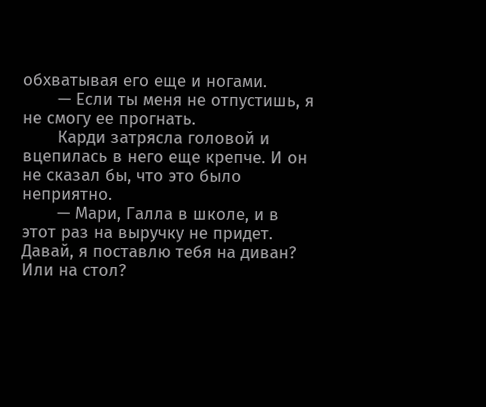обхватывая его еще и ногами.
       — Если ты меня не отпустишь, я не смогу ее прогнать.
       Карди затрясла головой и вцепилась в него еще крепче. И он не сказал бы, что это было неприятно.
       — Мари, Галла в школе, и в этот раз на выручку не придет. Давай, я поставлю тебя на диван? Или на стол?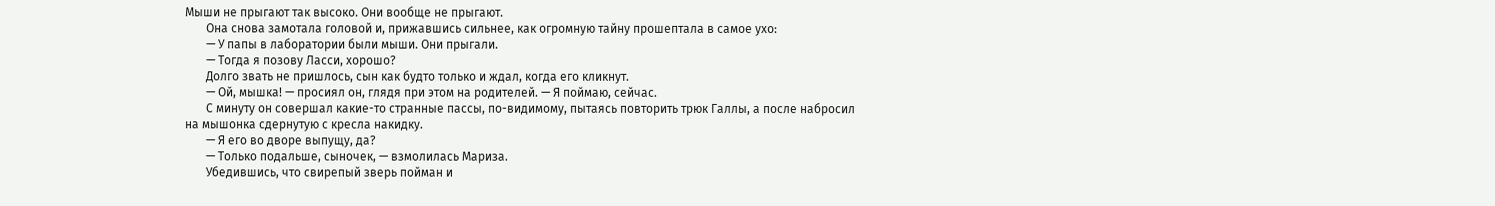Мыши не прыгают так высоко. Они вообще не прыгают.
       Она снова замотала головой и, прижавшись сильнее, как огромную тайну прошептала в самое ухо:
       — У папы в лаборатории были мыши. Они прыгали.
       — Тогда я позову Ласси, хорошо?
       Долго звать не пришлось, сын как будто только и ждал, когда его кликнут.
       — Ой, мышка! — просиял он, глядя при этом на родителей. — Я поймаю, сейчас.
       С минуту он совершал какие-то странные пассы, по-видимому, пытаясь повторить трюк Галлы, а после набросил на мышонка сдернутую с кресла накидку.
       — Я его во дворе выпущу, да?
       — Только подальше, сыночек, — взмолилась Мариза.
       Убедившись, что свирепый зверь пойман и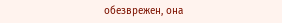обезврежен, она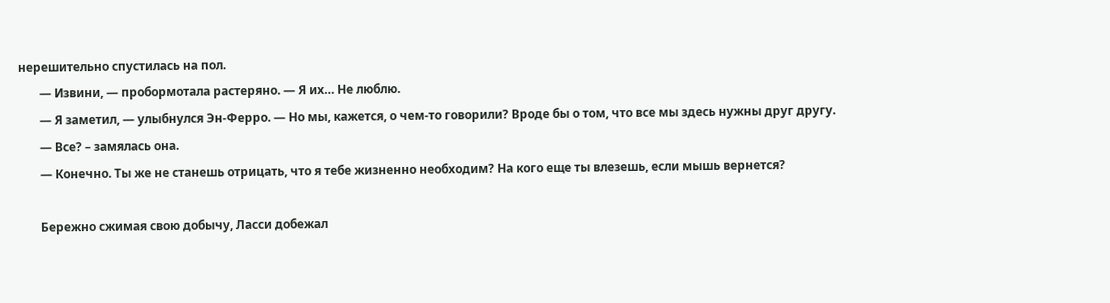нерешительно спустилась на пол.
       — Извини, — пробормотала растеряно. — Я их… Не люблю.
       — Я заметил, — улыбнулся Эн-Ферро. — Но мы, кажется, о чем-то говорили? Вроде бы о том, что все мы здесь нужны друг другу.
       — Все? – замялась она.
       — Конечно. Ты же не станешь отрицать, что я тебе жизненно необходим? На кого еще ты влезешь, если мышь вернется?

       Бережно сжимая свою добычу, Ласси добежал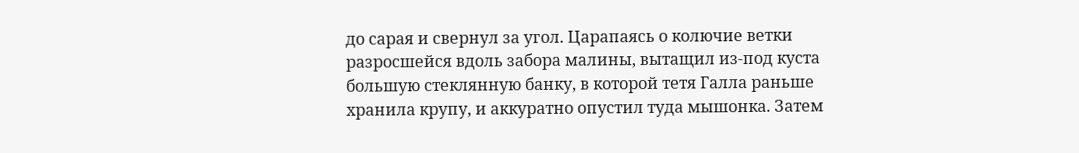до сарая и свернул за угол. Царапаясь о колючие ветки разросшейся вдоль забора малины, вытащил из-под куста большую стеклянную банку, в которой тетя Галла раньше хранила крупу, и аккуратно опустил туда мышонка. Затем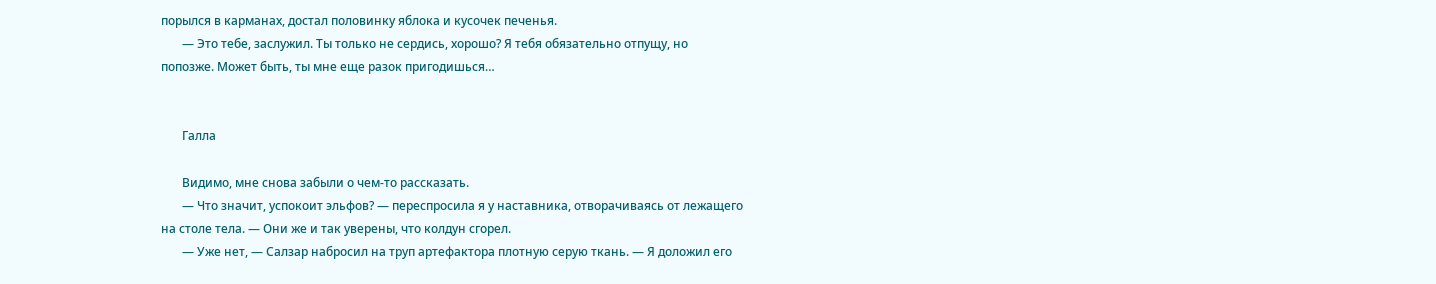порылся в карманах, достал половинку яблока и кусочек печенья.
       — Это тебе, заслужил. Ты только не сердись, хорошо? Я тебя обязательно отпущу, но попозже. Может быть, ты мне еще разок пригодишься…


       Галла

       Видимо, мне снова забыли о чем-то рассказать.
       — Что значит, успокоит эльфов? — переспросила я у наставника, отворачиваясь от лежащего на столе тела. — Они же и так уверены, что колдун сгорел.
       — Уже нет, — Салзар набросил на труп артефактора плотную серую ткань. — Я доложил его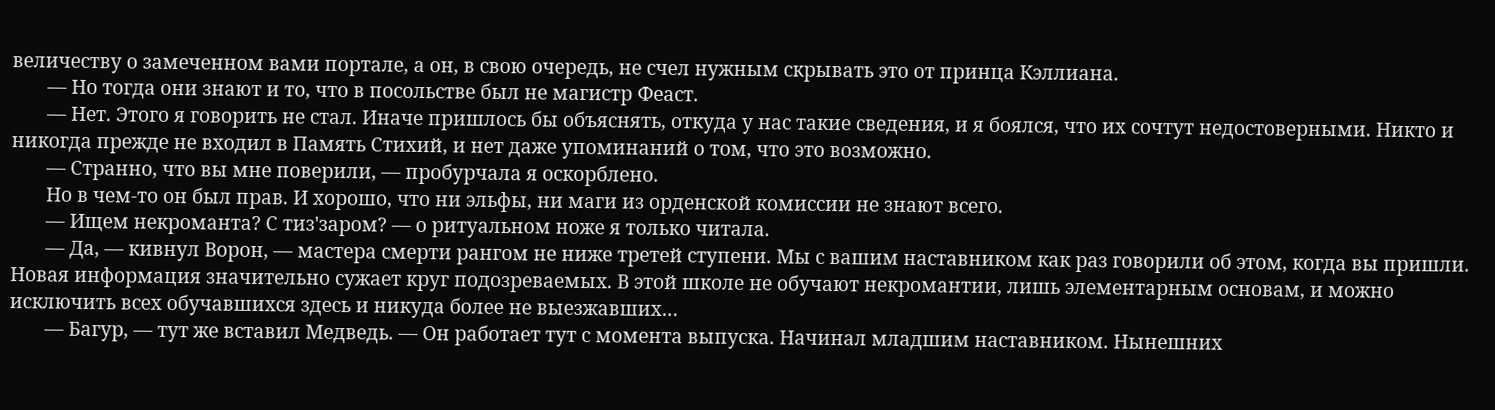величеству о замеченном вами портале, а он, в свою очередь, не счел нужным скрывать это от принца Кэллиана.
       — Но тогда они знают и то, что в посольстве был не магистр Феаст.
       — Нет. Этого я говорить не стал. Иначе пришлось бы объяснять, откуда у нас такие сведения, и я боялся, что их сочтут недостоверными. Никто и никогда прежде не входил в Память Стихий, и нет даже упоминаний о том, что это возможно.
       — Странно, что вы мне поверили, — пробурчала я оскорблено.
       Но в чем-то он был прав. И хорошо, что ни эльфы, ни маги из орденской комиссии не знают всего.
       — Ищем некроманта? С тиз'заром? — о ритуальном ноже я только читала.
       — Да, — кивнул Ворон, — мастера смерти рангом не ниже третей ступени. Мы с вашим наставником как раз говорили об этом, когда вы пришли. Новая информация значительно сужает круг подозреваемых. В этой школе не обучают некромантии, лишь элементарным основам, и можно исключить всех обучавшихся здесь и никуда более не выезжавших…
       — Багур, — тут же вставил Медведь. — Он работает тут с момента выпуска. Начинал младшим наставником. Нынешних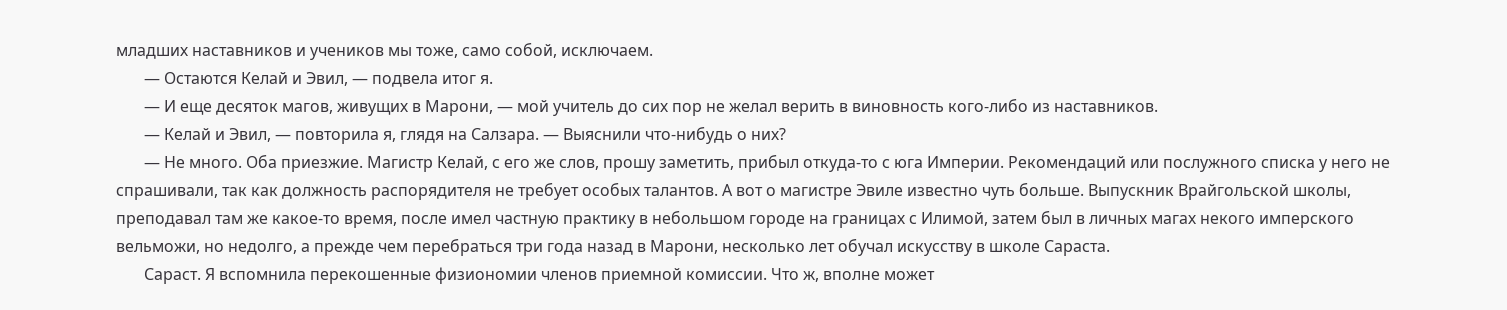младших наставников и учеников мы тоже, само собой, исключаем.
       — Остаются Келай и Эвил, — подвела итог я.
       — И еще десяток магов, живущих в Марони, — мой учитель до сих пор не желал верить в виновность кого-либо из наставников.
       — Келай и Эвил, — повторила я, глядя на Салзара. — Выяснили что-нибудь о них?
       — Не много. Оба приезжие. Магистр Келай, с его же слов, прошу заметить, прибыл откуда-то с юга Империи. Рекомендаций или послужного списка у него не спрашивали, так как должность распорядителя не требует особых талантов. А вот о магистре Эвиле известно чуть больше. Выпускник Врайгольской школы, преподавал там же какое-то время, после имел частную практику в небольшом городе на границах с Илимой, затем был в личных магах некого имперского вельможи, но недолго, а прежде чем перебраться три года назад в Марони, несколько лет обучал искусству в школе Сараста.
       Сараст. Я вспомнила перекошенные физиономии членов приемной комиссии. Что ж, вполне может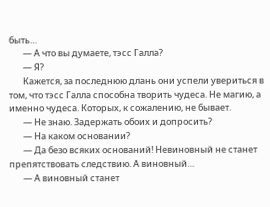быть…
       — А что вы думаете, тэсс Галла?
       — Я?
       Кажется, за последнюю длань они успели увериться в том, что тэсс Галла способна творить чудеса. Не магию, а именно чудеса. Которых, к сожалению, не бывает.
       — Не знаю. Задержать обоих и допросить?
       — На каком основании?
       — Да безо всяких оснований! Невиновный не станет препятствовать следствию. А виновный…
       — А виновный станет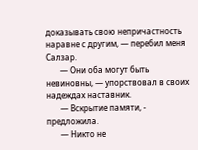доказывать свою непричастность наравне с другим, — перебил меня Салзар.
       — Они оба могут быть невиновны, — упорствовал в своих надеждах наставник.
       — Вскрытие памяти, - предложила.
       — Никто не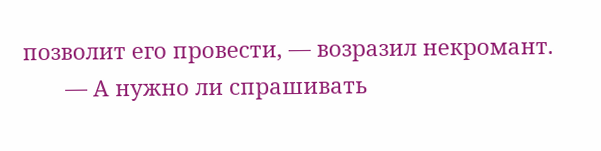позволит его провести, — возразил некромант.
       — А нужно ли спрашивать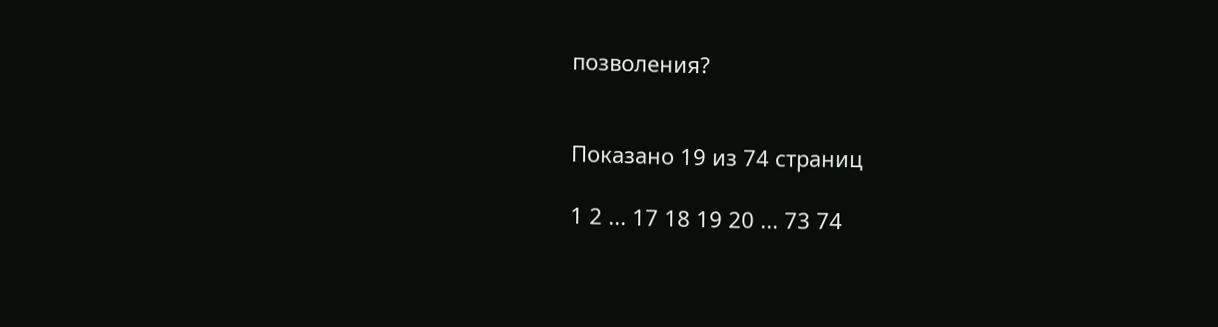позволения?


Показано 19 из 74 страниц

1 2 ... 17 18 19 20 ... 73 74